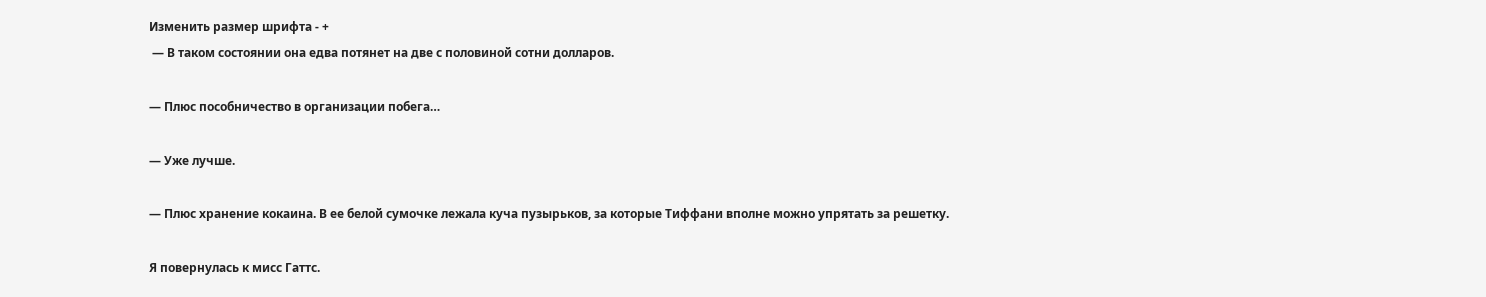Изменить размер шрифта - +
 — В таком состоянии она едва потянет на две с половиной сотни долларов.

— Плюс пособничество в организации побега…

— Уже лучше.

— Плюс хранение кокаина. В ее белой сумочке лежала куча пузырьков, за которые Тиффани вполне можно упрятать за решетку.

Я повернулась к мисс Гаттс.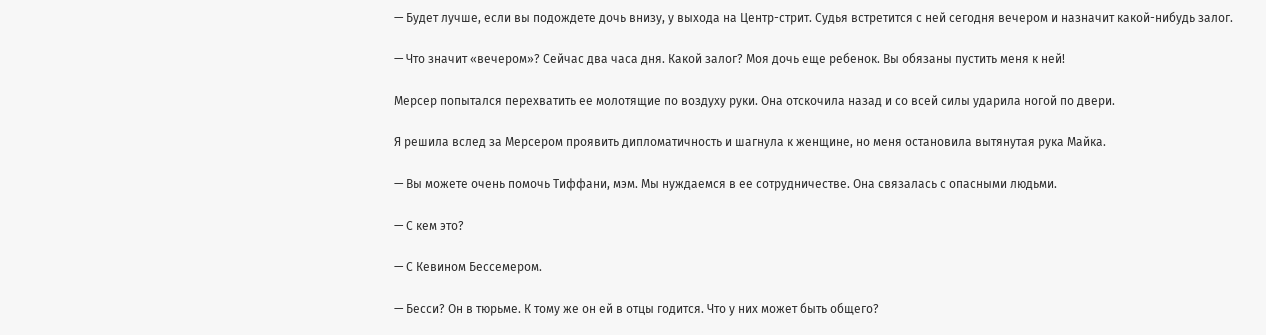— Будет лучше, если вы подождете дочь внизу, у выхода на Центр-стрит. Судья встретится с ней сегодня вечером и назначит какой-нибудь залог.

— Что значит «вечером»? Сейчас два часа дня. Какой залог? Моя дочь еще ребенок. Вы обязаны пустить меня к ней!

Мерсер попытался перехватить ее молотящие по воздуху руки. Она отскочила назад и со всей силы ударила ногой по двери.

Я решила вслед за Мерсером проявить дипломатичность и шагнула к женщине, но меня остановила вытянутая рука Майка.

— Вы можете очень помочь Тиффани, мэм. Мы нуждаемся в ее сотрудничестве. Она связалась с опасными людьми.

— С кем это?

— С Кевином Бессемером.

— Бесси? Он в тюрьме. К тому же он ей в отцы годится. Что у них может быть общего?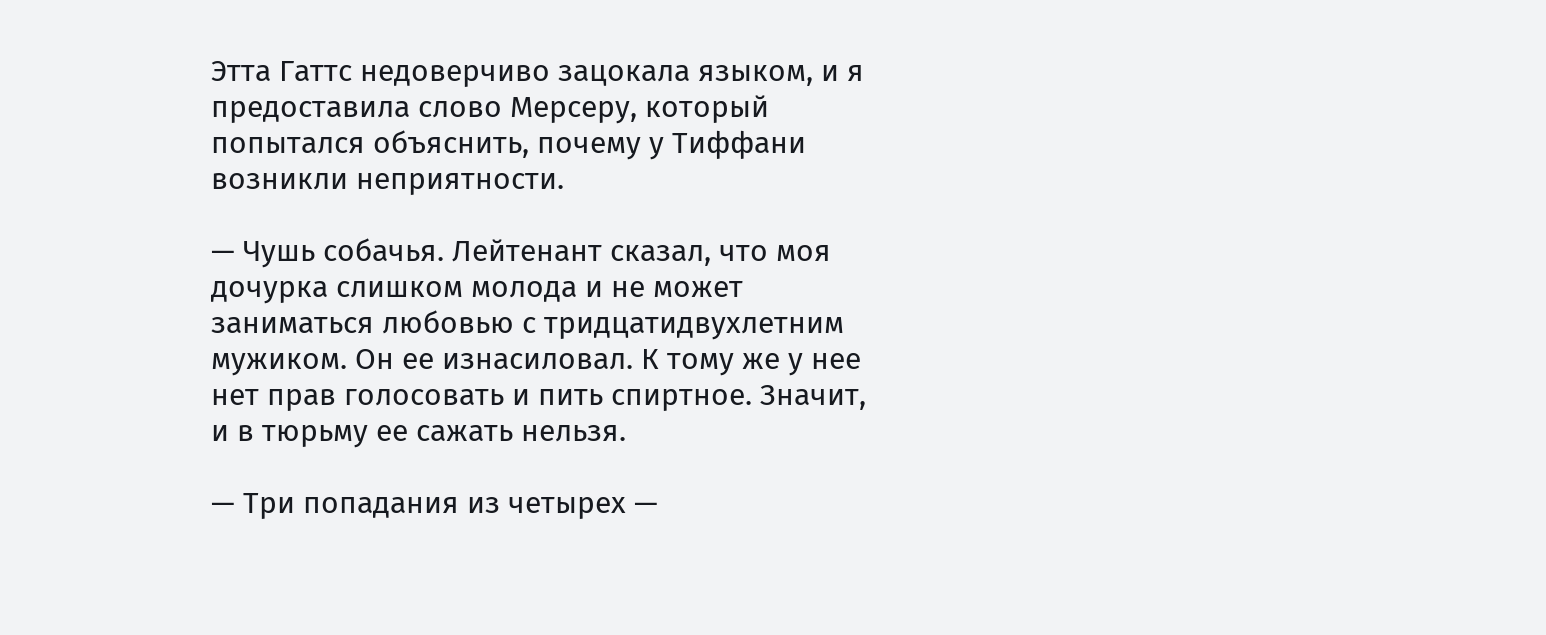Этта Гаттс недоверчиво зацокала языком, и я предоставила слово Мерсеру, который попытался объяснить, почему у Тиффани возникли неприятности.

— Чушь собачья. Лейтенант сказал, что моя дочурка слишком молода и не может заниматься любовью с тридцатидвухлетним мужиком. Он ее изнасиловал. К тому же у нее нет прав голосовать и пить спиртное. Значит, и в тюрьму ее сажать нельзя.

— Три попадания из четырех —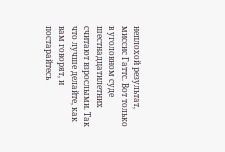неплохой результат, миссис Гаттс. Вот только в уголовном суде шестнадцатилетних считают взрослыми. Так что лучше делайте, как вам говорят, и постарайтесь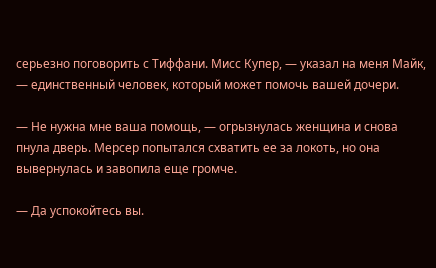серьезно поговорить с Тиффани. Мисс Купер, — указал на меня Майк, — единственный человек, который может помочь вашей дочери.

— Не нужна мне ваша помощь, — огрызнулась женщина и снова пнула дверь. Мерсер попытался схватить ее за локоть, но она вывернулась и завопила еще громче.

— Да успокойтесь вы.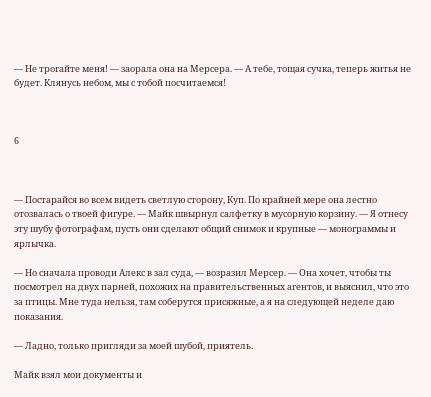— Не трогайте меня! — заорала она на Мерсера. — А тебе, тощая сучка, теперь житья не будет. Клянусь небом, мы с тобой посчитаемся!



6



— Постарайся во всем видеть светлую сторону, Куп. По крайней мере она лестно отозвалась о твоей фигуре. — Майк швырнул салфетку в мусорную корзину. — Я отнесу эту шубу фотографам, пусть они сделают общий снимок и крупные — монограммы и ярлычка.

— Но сначала проводи Алекс в зал суда, — возразил Мерсер. — Она хочет, чтобы ты посмотрел на двух парней, похожих на правительственных агентов, и выяснил, что это за птицы. Мне туда нельзя, там соберутся присяжные, а я на следующей неделе даю показания.

— Ладно, только пригляди за моей шубой, приятель.

Майк взял мои документы и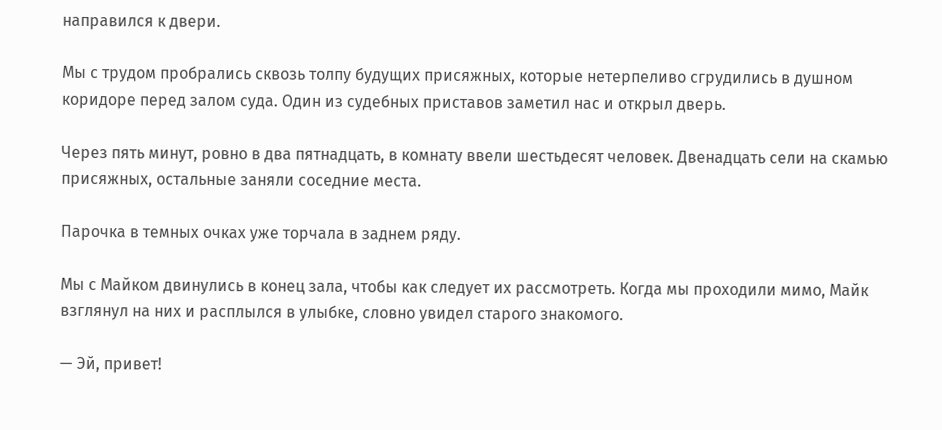направился к двери.

Мы с трудом пробрались сквозь толпу будущих присяжных, которые нетерпеливо сгрудились в душном коридоре перед залом суда. Один из судебных приставов заметил нас и открыл дверь.

Через пять минут, ровно в два пятнадцать, в комнату ввели шестьдесят человек. Двенадцать сели на скамью присяжных, остальные заняли соседние места.

Парочка в темных очках уже торчала в заднем ряду.

Мы с Майком двинулись в конец зала, чтобы как следует их рассмотреть. Когда мы проходили мимо, Майк взглянул на них и расплылся в улыбке, словно увидел старого знакомого.

— Эй, привет!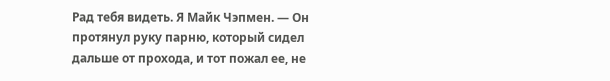Рад тебя видеть. Я Майк Чэпмен. — Он протянул руку парню, который сидел дальше от прохода, и тот пожал ее, не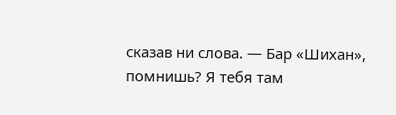сказав ни слова. — Бар «Шихан», помнишь? Я тебя там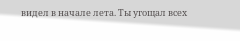видел в начале лета. Ты угощал всех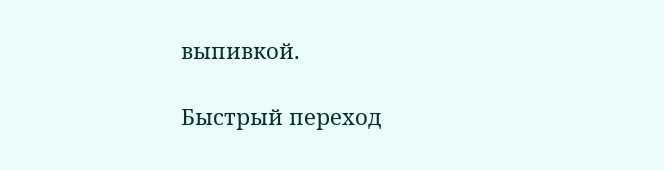выпивкой.

Быстрый переход